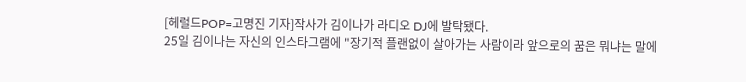[헤럴드POP=고명진 기자]작사가 김이나가 라디오 DJ에 발탁됐다.
25일 김이나는 자신의 인스타그램에 "장기적 플랜없이 살아가는 사람이라 앞으로의 꿈은 뭐냐는 말에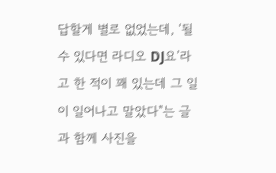답할게 별로 없었는데, ‘될 수 있다면 라디오 DJ요’라고 한 적이 꽤 있는데 그 일이 일어나고 말았다"는 글과 함께 사진을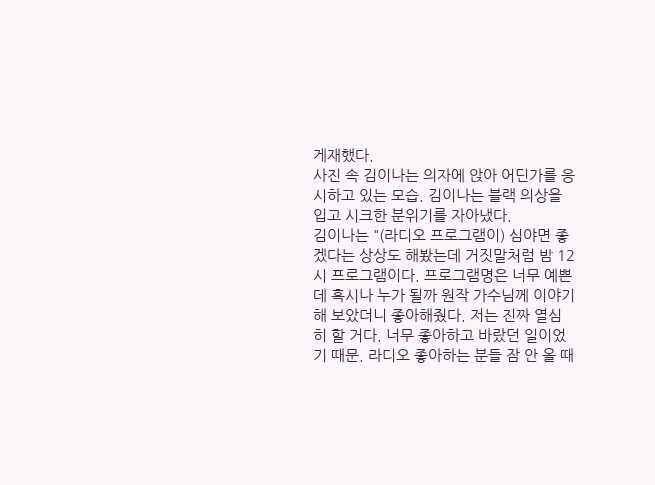게재했다.
사진 속 김이나는 의자에 앉아 어딘가를 응시하고 있는 모습. 김이나는 블랙 의상을 입고 시크한 분위기를 자아냈다.
김이나는 "(라디오 프로그램이) 심야면 좋겠다는 상상도 해봤는데 거짓말처럼 밤 12시 프로그램이다. 프로그램명은 너무 예쁜데 혹시나 누가 될까 원작 가수님께 이야기해 보았더니 좋아해줬다. 저는 진짜 열심히 할 거다. 너무 좋아하고 바랐던 일이었기 때문. 라디오 좋아하는 분들 잠 안 올 때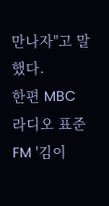만나자"고 말했다.
한편 MBC 라디오 표준FM '김이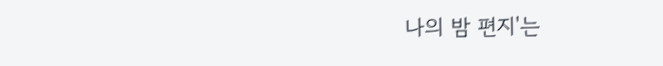나의 밤 편지'는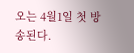오는 4월1일 첫 방송된다.